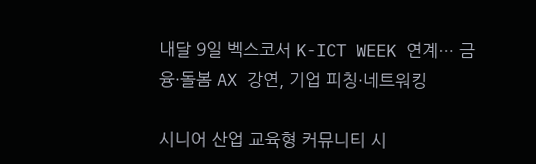내달 9일 벡스코서 K-ICT WEEK 연계… 금융·돌봄 AX 강연, 기업 피칭·네트워킹

시니어 산업 교육형 커뮤니티 시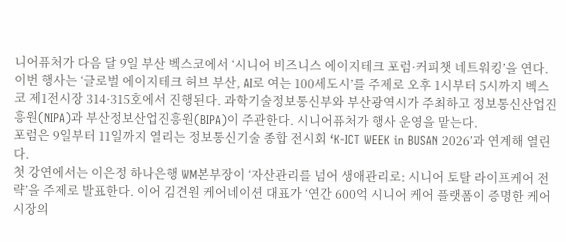니어퓨처가 다음 달 9일 부산 벡스코에서 ‘시니어 비즈니스 에이지테크 포럼·커피챗 네트워킹’을 연다.
이번 행사는 ‘글로벌 에이지테크 허브 부산, AI로 여는 100세도시’를 주제로 오후 1시부터 5시까지 벡스코 제1전시장 314·315호에서 진행된다. 과학기술정보통신부와 부산광역시가 주최하고 정보통신산업진흥원(NIPA)과 부산정보산업진흥원(BIPA)이 주관한다. 시니어퓨처가 행사 운영을 맡는다.
포럼은 9일부터 11일까지 열리는 정보통신기술 종합 전시회 ‘K-ICT WEEK in BUSAN 2026’과 연계해 열린다.
첫 강연에서는 이은정 하나은행 WM본부장이 ‘자산관리를 넘어 생애관리로: 시니어 토탈 라이프케어 전략’을 주제로 발표한다. 이어 김견원 케어네이션 대표가 ‘연간 600억 시니어 케어 플랫폼이 증명한 케어시장의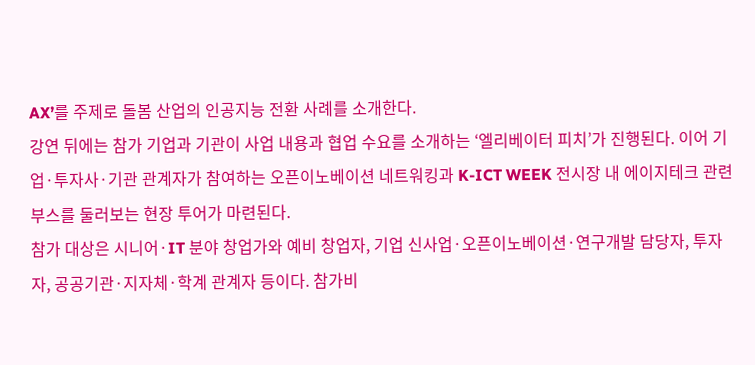AX’를 주제로 돌봄 산업의 인공지능 전환 사례를 소개한다.
강연 뒤에는 참가 기업과 기관이 사업 내용과 협업 수요를 소개하는 ‘엘리베이터 피치’가 진행된다. 이어 기업·투자사·기관 관계자가 참여하는 오픈이노베이션 네트워킹과 K-ICT WEEK 전시장 내 에이지테크 관련 부스를 둘러보는 현장 투어가 마련된다.
참가 대상은 시니어·IT 분야 창업가와 예비 창업자, 기업 신사업·오픈이노베이션·연구개발 담당자, 투자자, 공공기관·지자체·학계 관계자 등이다. 참가비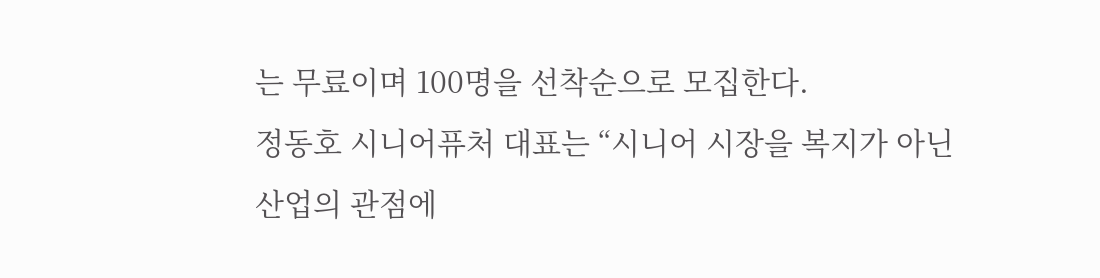는 무료이며 100명을 선착순으로 모집한다.
정동호 시니어퓨처 대표는 “시니어 시장을 복지가 아닌 산업의 관점에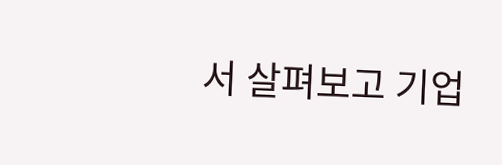서 살펴보고 기업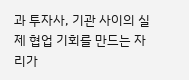과 투자사, 기관 사이의 실제 협업 기회를 만드는 자리가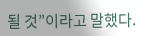될 것”이라고 말했다.